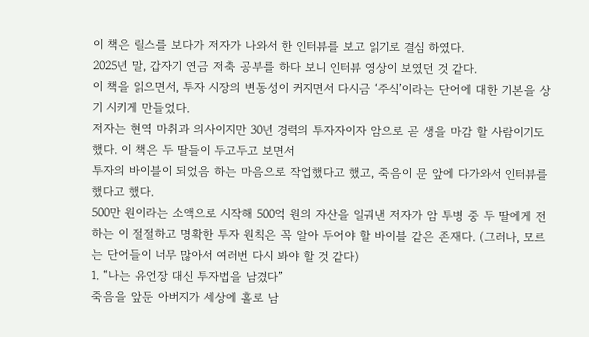이 책은 릴스를 보다가 저자가 나와서 한 인터뷰를 보고 읽기로 결심 하였다.
2025년 말, 갑자기 연금 저축 공부를 하다 보니 인터뷰 영상이 보였던 것 같다.
이 책을 읽으면서, 투자 시장의 변동성이 커지면서 다시금 ‘주식’이라는 단어에 대한 기본을 상기 시키게 만들었다.
저자는 현역 마취과 의사이지만 30년 경력의 투자자이자 암으로 곧 생을 마감 할 사람이기도 했다. 이 책은 두 딸들이 두고두고 보면서
투자의 바이블이 되었음 하는 마음으로 작업했다고 했고, 죽음이 문 앞에 다가와서 인터뷰를 했다고 했다.
500만 원이라는 소액으로 시작해 500억 원의 자산을 일궈낸 저자가 암 투병 중 두 딸에게 전하는 이 절절하고 명확한 투자 원칙은 꼭 알아 두어야 할 바이블 같은 존재다. (그러나, 모르는 단어들이 너무 많아서 여러번 다시 봐야 할 것 같다)
1. “나는 유언장 대신 투자법을 남겼다”
죽음을 앞둔 아버지가 세상에 홀로 남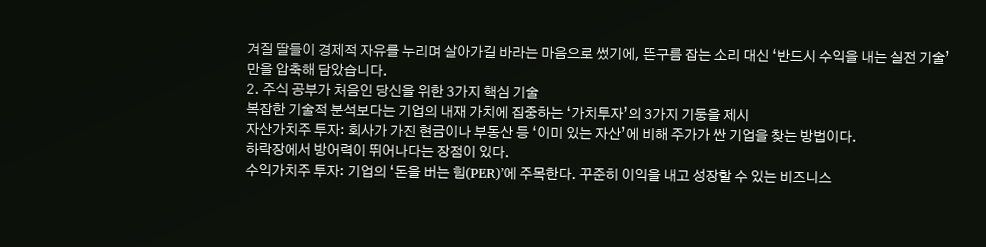겨질 딸들이 경제적 자유를 누리며 살아가길 바라는 마음으로 썼기에, 뜬구름 잡는 소리 대신 ‘반드시 수익을 내는 실전 기술’만을 압축해 담았습니다.
2. 주식 공부가 처음인 당신을 위한 3가지 핵심 기술
복잡한 기술적 분석보다는 기업의 내재 가치에 집중하는 ‘가치투자’의 3가지 기둥을 제시
자산가치주 투자: 회사가 가진 현금이나 부동산 등 ‘이미 있는 자산’에 비해 주가가 싼 기업을 찾는 방법이다.
하락장에서 방어력이 뛰어나다는 장점이 있다.
수익가치주 투자: 기업의 ‘돈을 버는 힘(PER)’에 주목한다. 꾸준히 이익을 내고 성장할 수 있는 비즈니스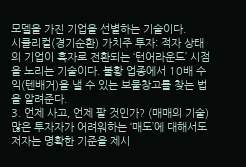모델을 가진 기업을 선별하는 기술이다.
시클리컬(경기순환) 가치주 투자: 적자 상태의 기업이 흑자로 전환되는 ‘턴어라운드’ 시점을 노리는 기술이다. 불황 업종에서 10배 수익(텐배거)을 낼 수 있는 보물창고를 찾는 법을 알려준다.
3. 언제 사고, 언제 팔 것인가? (매매의 기술)
많은 투자자가 어려워하는 ‘매도’에 대해서도 저자는 명확한 기준을 제시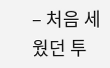– 처음 세웠던 투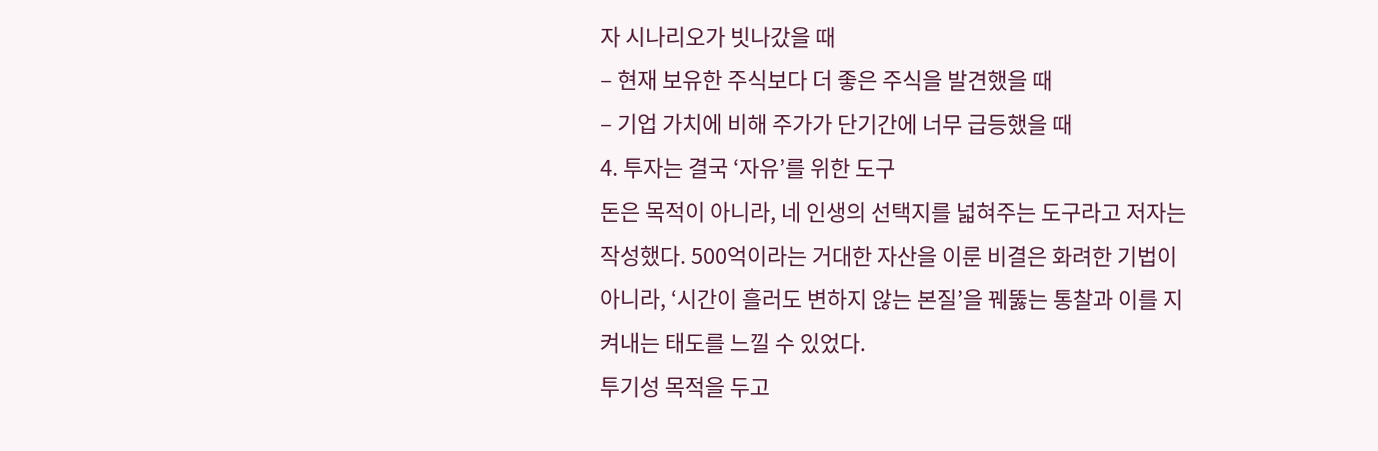자 시나리오가 빗나갔을 때
– 현재 보유한 주식보다 더 좋은 주식을 발견했을 때
– 기업 가치에 비해 주가가 단기간에 너무 급등했을 때
4. 투자는 결국 ‘자유’를 위한 도구
돈은 목적이 아니라, 네 인생의 선택지를 넓혀주는 도구라고 저자는 작성했다. 500억이라는 거대한 자산을 이룬 비결은 화려한 기법이 아니라, ‘시간이 흘러도 변하지 않는 본질’을 꿰뚫는 통찰과 이를 지켜내는 태도를 느낄 수 있었다.
투기성 목적을 두고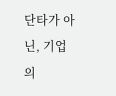단타가 아닌, 기업의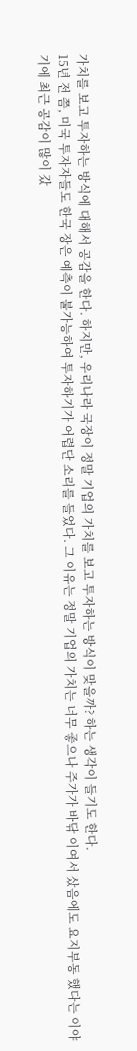가치를 보고 투자하는 방식에 대해서 공감을 한다. 하지만, 우리나라 국장이 정말 기업의 가치를 보고 투자하는 방식이 맞을까? 하는 생각이 들기도 한다.
15년 전 쯤, 미국 투자자들도 한국 장은 예측이 불가능하여 투자하기가 어렵단 소리를 들었다. 그 이유는 정말 기업의 가치는 너무 좋으나 주가가 바닦 이여서 샀음에도 요지부동 했다는 이야기에 최근 공감이 많이 갔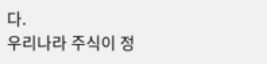다.
우리나라 주식이 정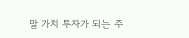말 가치 투자가 되는 주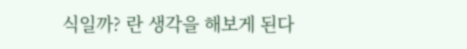식일까? 란 생각을 해보게 된다